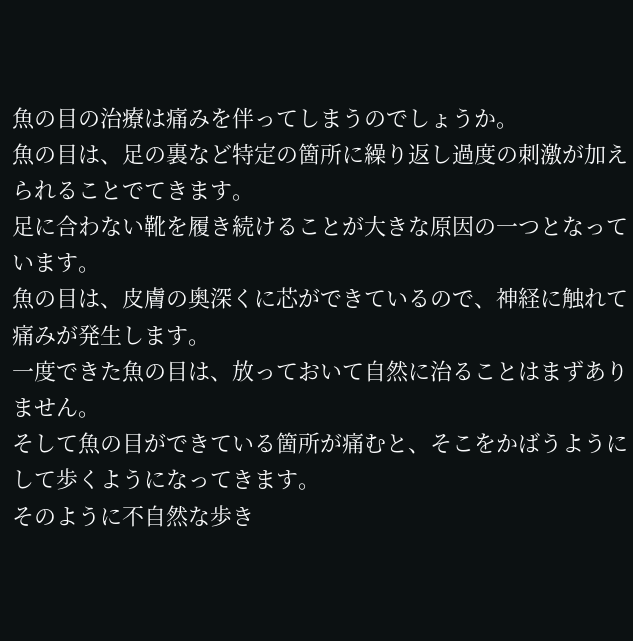魚の目の治療は痛みを伴ってしまうのでしょうか。
魚の目は、足の裏など特定の箇所に繰り返し過度の刺激が加えられることでてきます。
足に合わない靴を履き続けることが大きな原因の一つとなっています。
魚の目は、皮膚の奥深くに芯ができているので、神経に触れて痛みが発生します。
一度できた魚の目は、放っておいて自然に治ることはまずありません。
そして魚の目ができている箇所が痛むと、そこをかばうようにして歩くようになってきます。
そのように不自然な歩き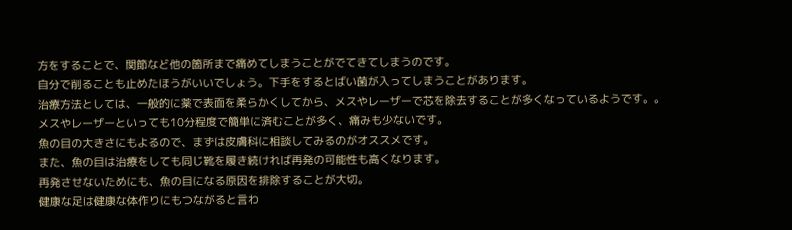方をすることで、関節など他の箇所まで痛めてしまうことがでてきてしまうのです。
自分で削ることも止めたほうがいいでしょう。下手をするとばい菌が入ってしまうことがあります。
治療方法としては、一般的に薬で表面を柔らかくしてから、メスやレーザーで芯を除去することが多くなっているようです。。
メスやレーザーといっても10分程度で簡単に済むことが多く、痛みも少ないです。
魚の目の大きさにもよるので、まずは皮膚科に相談してみるのがオススメです。
また、魚の目は治療をしても同じ靴を履き続ければ再発の可能性も高くなります。
再発させないためにも、魚の目になる原因を排除することが大切。
健康な足は健康な体作りにもつながると言わ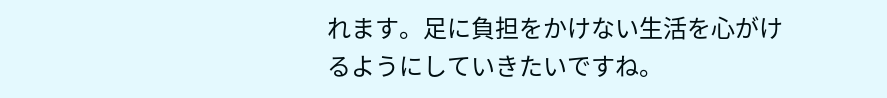れます。足に負担をかけない生活を心がけるようにしていきたいですね。